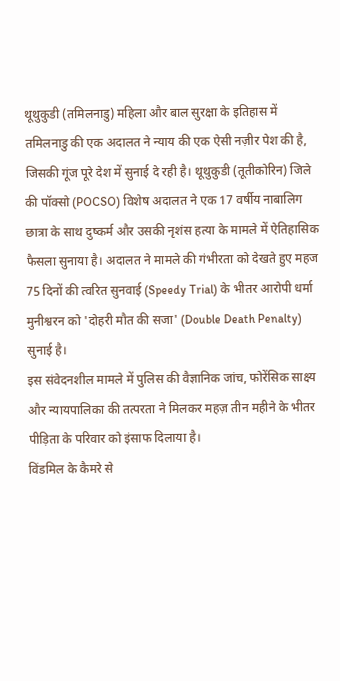थूथुकुडी (तमिलनाडु) महिला और बाल सुरक्षा के इतिहास में तमिलनाडु की एक अदालत ने न्याय की एक ऐसी नज़ीर पेश की है, जिसकी गूंज पूरे देश में सुनाई दे रही है। थूथुकुडी (तूतीकोरिन) जिले की पॉक्सो (POCSO) विशेष अदालत ने एक 17 वर्षीय नाबालिग छात्रा के साथ दुष्कर्म और उसकी नृशंस हत्या के मामले में ऐतिहासिक फैसला सुनाया है। अदालत ने मामले की गंभीरता को देखते हुए महज 75 दिनों की त्वरित सुनवाई (Speedy Trial) के भीतर आरोपी धर्मा मुनीश्वरन को 'दोहरी मौत की सजा' (Double Death Penalty) सुनाई है।
इस संवेदनशील मामले में पुलिस की वैज्ञानिक जांच, फोरेंसिक साक्ष्य और न्यायपालिका की तत्परता ने मिलकर महज़ तीन महीने के भीतर पीड़िता के परिवार को इंसाफ दिलाया है।
विंडमिल के कैमरे से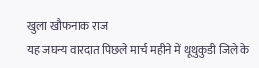खुला खौफनाक राज
यह जघन्य वारदात पिछले मार्च महीने में थूथुकुडी जिले के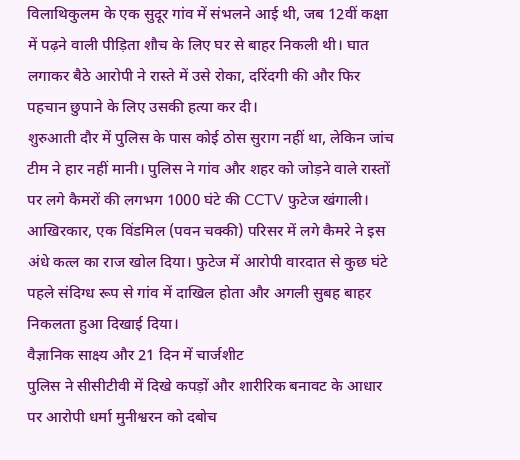विलाथिकुलम के एक सुदूर गांव में संभलने आई थी, जब 12वीं कक्षा में पढ़ने वाली पीड़िता शौच के लिए घर से बाहर निकली थी। घात लगाकर बैठे आरोपी ने रास्ते में उसे रोका, दरिंदगी की और फिर पहचान छुपाने के लिए उसकी हत्या कर दी।
शुरुआती दौर में पुलिस के पास कोई ठोस सुराग नहीं था, लेकिन जांच टीम ने हार नहीं मानी। पुलिस ने गांव और शहर को जोड़ने वाले रास्तों पर लगे कैमरों की लगभग 1000 घंटे की CCTV फुटेज खंगाली। आखिरकार, एक विंडमिल (पवन चक्की) परिसर में लगे कैमरे ने इस अंधे कत्ल का राज खोल दिया। फुटेज में आरोपी वारदात से कुछ घंटे पहले संदिग्ध रूप से गांव में दाखिल होता और अगली सुबह बाहर निकलता हुआ दिखाई दिया।
वैज्ञानिक साक्ष्य और 21 दिन में चार्जशीट
पुलिस ने सीसीटीवी में दिखे कपड़ों और शारीरिक बनावट के आधार पर आरोपी धर्मा मुनीश्वरन को दबोच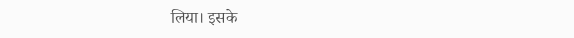लिया। इसके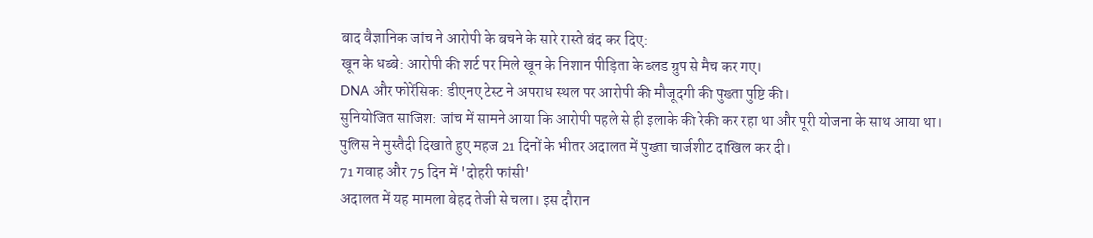बाद वैज्ञानिक जांच ने आरोपी के बचने के सारे रास्ते बंद कर दिए:
खून के धब्बे: आरोपी की शर्ट पर मिले खून के निशान पीड़िता के ब्लड ग्रुप से मैच कर गए।
DNA और फोरेंसिक: डीएनए टेस्ट ने अपराध स्थल पर आरोपी की मौजूदगी की पुख्ता पुष्टि की।
सुनियोजित साजिश: जांच में सामने आया कि आरोपी पहले से ही इलाके की रेकी कर रहा था और पूरी योजना के साथ आया था।
पुलिस ने मुस्तैदी दिखाते हुए महज 21 दिनों के भीतर अदालत में पुख्ता चार्जशीट दाखिल कर दी।
71 गवाह और 75 दिन में 'दोहरी फांसी'
अदालत में यह मामला बेहद तेजी से चला। इस दौरान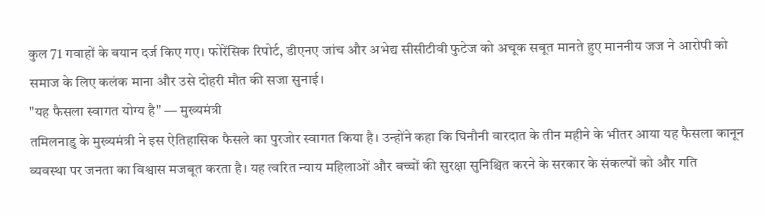कुल 71 गवाहों के बयान दर्ज किए गए। फोरेंसिक रिपोर्ट, डीएनए जांच और अभेद्य सीसीटीवी फुटेज को अचूक सबूत मानते हुए माननीय जज ने आरोपी को समाज के लिए कलंक माना और उसे दोहरी मौत की सजा सुनाई।
"यह फैसला स्वागत योग्य है" — मुख्यमंत्री
तमिलनाडु के मुख्यमंत्री ने इस ऐतिहासिक फैसले का पुरजोर स्वागत किया है। उन्होंने कहा कि घिनौनी वारदात के तीन महीने के भीतर आया यह फैसला कानून व्यवस्था पर जनता का विश्वास मजबूत करता है। यह त्वरित न्याय महिलाओं और बच्चों की सुरक्षा सुनिश्चित करने के सरकार के संकल्पों को और गति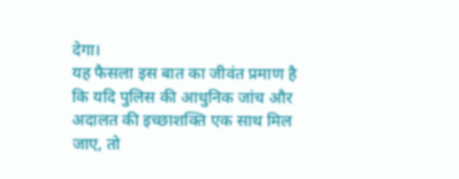देगा।
यह फैसला इस बात का जीवंत प्रमाण है कि यदि पुलिस की आधुनिक जांच और अदालत की इच्छाशक्ति एक साथ मिल जाए, तो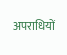अपराधियों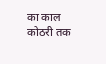का काल कोठरी तक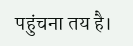पहुंचना तय है।